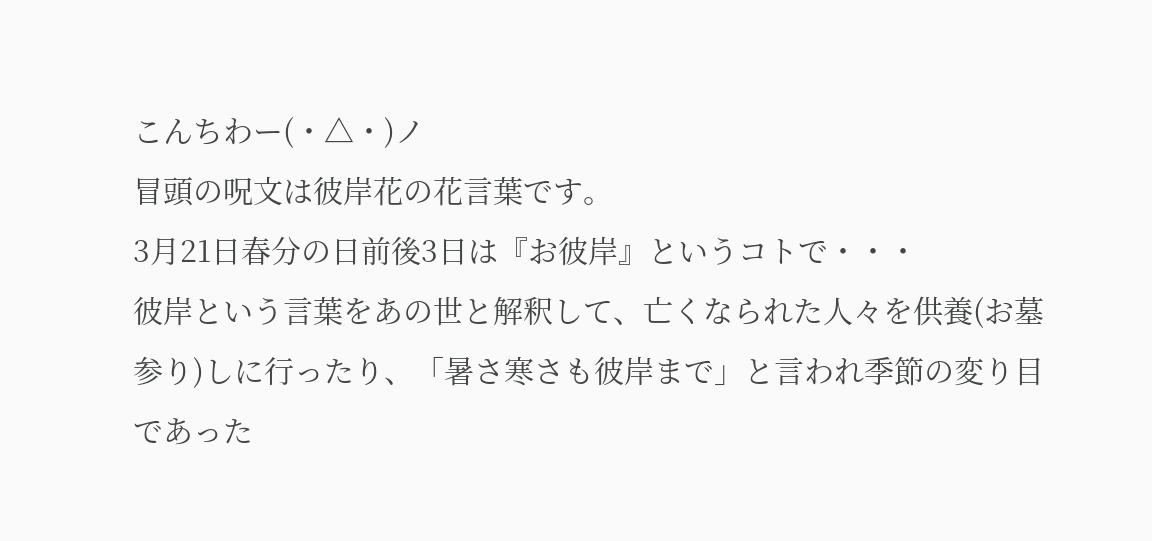こんちわー(・△・)ノ
冒頭の呪文は彼岸花の花言葉です。
3月21日春分の日前後3日は『お彼岸』というコトで・・・
彼岸という言葉をあの世と解釈して、亡くなられた人々を供養(お墓参り)しに行ったり、「暑さ寒さも彼岸まで」と言われ季節の変り目であった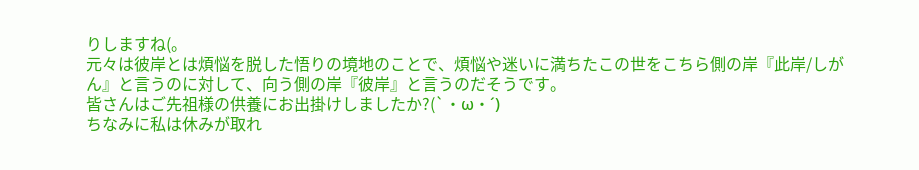りしますね(。
元々は彼岸とは煩悩を脱した悟りの境地のことで、煩悩や迷いに満ちたこの世をこちら側の岸『此岸/しがん』と言うのに対して、向う側の岸『彼岸』と言うのだそうです。
皆さんはご先祖様の供養にお出掛けしましたか?(`・ω・´)
ちなみに私は休みが取れ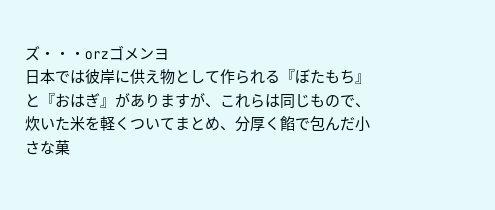ズ・・・orzゴメンヨ
日本では彼岸に供え物として作られる『ぼたもち』と『おはぎ』がありますが、これらは同じもので、炊いた米を軽くついてまとめ、分厚く餡で包んだ小さな菓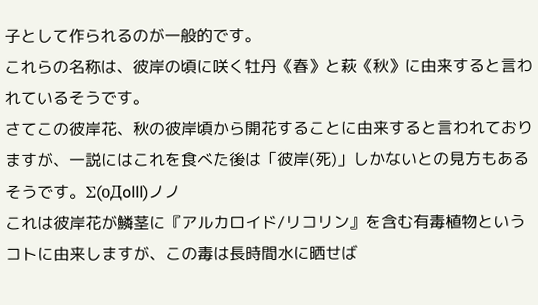子として作られるのが一般的です。
これらの名称は、彼岸の頃に咲く牡丹《春》と萩《秋》に由来すると言われているそうです。
さてこの彼岸花、秋の彼岸頃から開花することに由来すると言われておりますが、一説にはこれを食べた後は「彼岸(死)」しかないとの見方もあるそうです。Σ(oДolll)ノノ
これは彼岸花が鱗茎に『アルカロイド/リコリン』を含む有毒植物というコトに由来しますが、この毒は長時間水に晒せば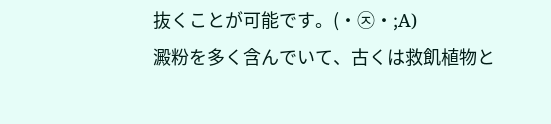抜くことが可能です。(・㉨・;A)
澱粉を多く含んでいて、古くは救飢植物と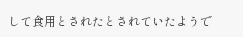して食用とされたとされていたようで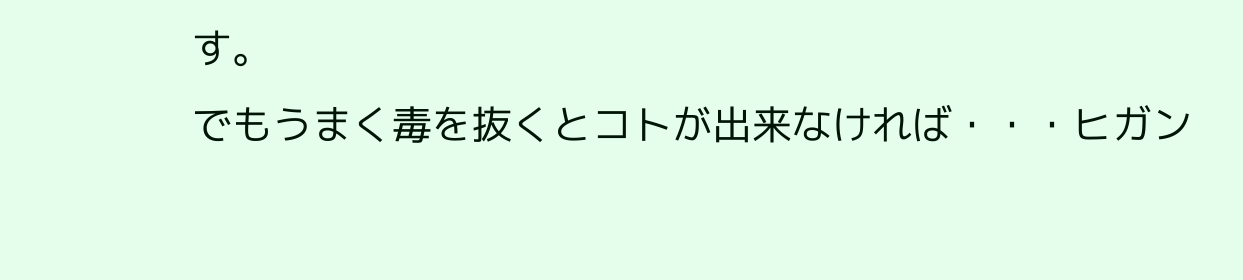す。
でもうまく毒を抜くとコトが出来なければ・・・ヒガン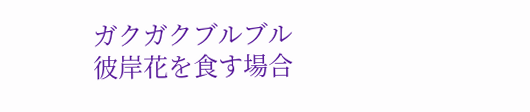ガクガクブルブル
彼岸花を食す場合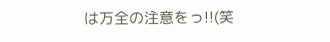は万全の注意をっ!!(笑